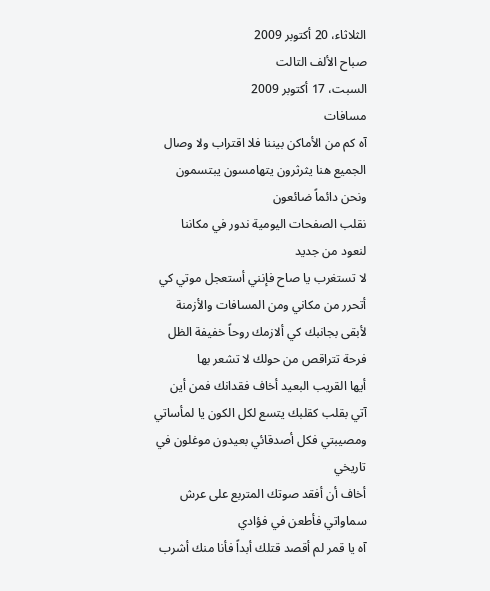الثلاثاء، 20 أكتوبر 2009
صباح الألف التالت
السبت، 17 أكتوبر 2009
مسافات
آه كم من الأماكن بيننا فلا اقتراب ولا وصال
الجميع هنا يثرثرون يتهامسون يبتسمون ونحن دائماً ضائعون
نقلب الصفحات اليومية ندور في مكاننا لنعود من جديد
لا تستغرب يا صاح فإنني أستعجل موتي كي أتحرر من مكاني ومن المسافات والأزمنة لأبقى بجانبك كي ألازمك روحاً خفيفة الظل فرحة تتراقص من حولك لا تشعر بها
أيها القريب البعيد أخاف فقدانك فمن أين آتي بقلب كقلبك يتسع لكل الكون يا لمأساتي ومصيبتي فكل أصدقائي بعيدون موغلون في تاريخي
أخاف أن أفقد صوتك المتربع على عرش سماواتي فأطعن في فؤادي
آه يا قمر لم أقصد قتلك أبداً فأنا منك أشرب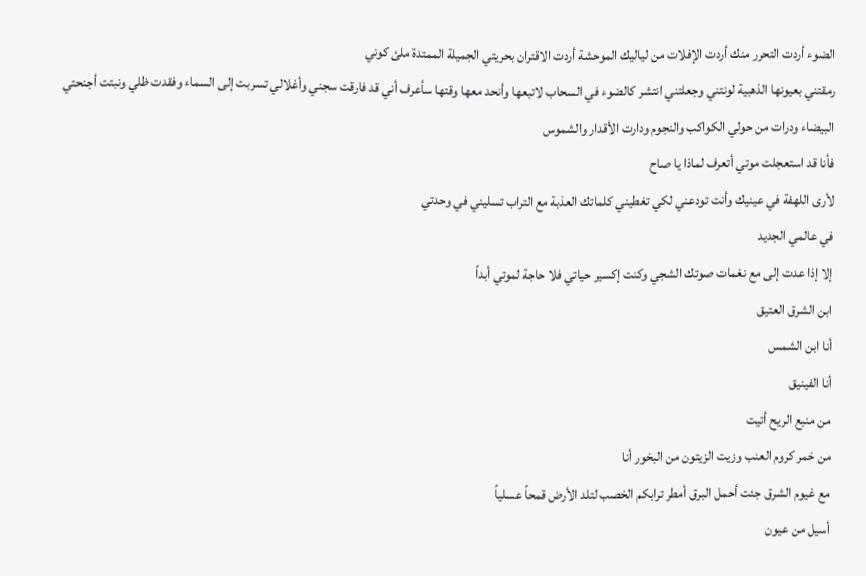الضوء أردت التحرر منك أردت الإفلات من لياليك الموحشة أردت الاقتران بحريتي الجميلة الممتدة ملئ كوني
رمقتني بعيونها الذهبية لونتني وجعلتني انتشر كالضوء في السحاب لاتبعها وأنحد معها وقتها سأعرف أني قد فارقت سجني وأغلالي تسربت إلى السماء وفقدت ظلي ونبتت أجنحتي البيضاء ودرات من حولي الكواكب والنجوم ودارت الأقدار والشموس
فأنا قد استعجلت موتي أتعرف لماذا يا صاح
لأرى اللهفة في عينيك وأنت تودعني لكي تغطيني كلماتك العذبة مع التراب تسليني في وحدتي
في عالمي الجديد
إلا إذا عدت إلى مع نغمات صوتك الشجي وكنت إكسير حياتي فلا حاجة لموتي أبداً
ابن الشرق العتيق
أنا ابن الشمس
أنا الفينيق
من منبع الريح أتيت
من خمر كروم العنب وزيت الزيتون من البخور أنا
مع غيوم الشرق جئت أحمل البرق أمطر ترابكم الخصب لتلد الأرض قمحاً عسلياً
أسيل من عيون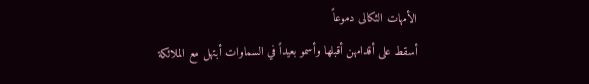الأمهات الثكالى دموعاً
أسقط على أقدامهن أقبلها وأسمو بعيداً في السماوات أبتهل مع الملائكة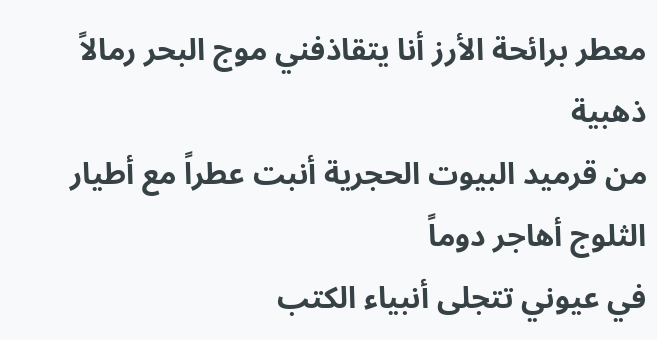معطر برائحة الأرز أنا يتقاذفني موج البحر رمالاً ذهبية
من قرميد البيوت الحجرية أنبت عطراً مع أطيار الثلوج أهاجر دوماً
في عيوني تتجلى أنبياء الكتب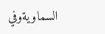السماويةوفي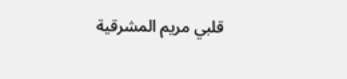قلبي مريم المشرقية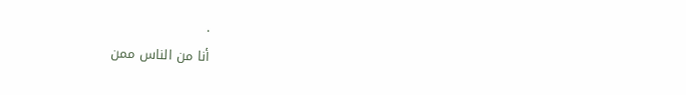.
أنا من الناس ممن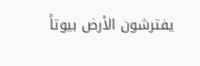يفترشون الأرض بيوتاً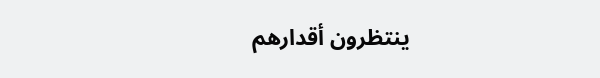ينتظرون أقدارهم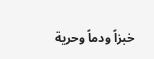خبزاً ودماً وحرية